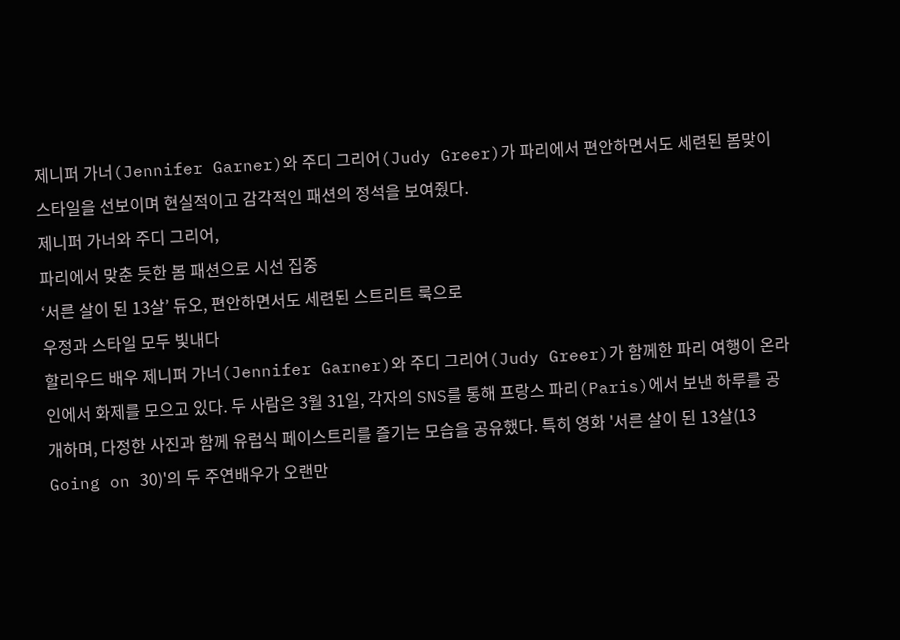제니퍼 가너(Jennifer Garner)와 주디 그리어(Judy Greer)가 파리에서 편안하면서도 세련된 봄맞이 스타일을 선보이며 현실적이고 감각적인 패션의 정석을 보여줬다.
제니퍼 가너와 주디 그리어,
파리에서 맞춘 듯한 봄 패션으로 시선 집중
‘서른 살이 된 13살’ 듀오, 편안하면서도 세련된 스트리트 룩으로
우정과 스타일 모두 빛내다
할리우드 배우 제니퍼 가너(Jennifer Garner)와 주디 그리어(Judy Greer)가 함께한 파리 여행이 온라인에서 화제를 모으고 있다. 두 사람은 3월 31일, 각자의 SNS를 통해 프랑스 파리(Paris)에서 보낸 하루를 공개하며, 다정한 사진과 함께 유럽식 페이스트리를 즐기는 모습을 공유했다. 특히 영화 '서른 살이 된 13살(13 Going on 30)'의 두 주연배우가 오랜만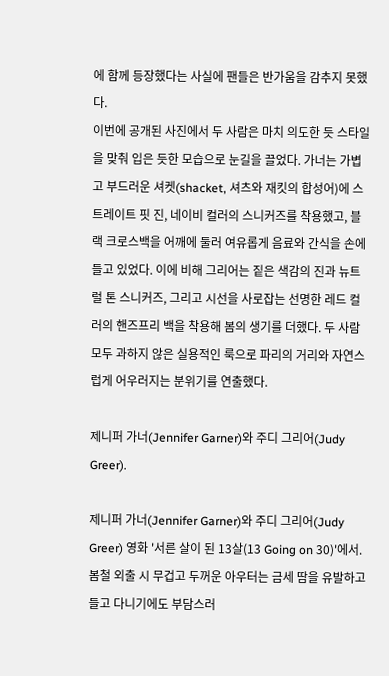에 함께 등장했다는 사실에 팬들은 반가움을 감추지 못했다.
이번에 공개된 사진에서 두 사람은 마치 의도한 듯 스타일을 맞춰 입은 듯한 모습으로 눈길을 끌었다. 가너는 가볍고 부드러운 셔켓(shacket, 셔츠와 재킷의 합성어)에 스트레이트 핏 진, 네이비 컬러의 스니커즈를 착용했고, 블랙 크로스백을 어깨에 둘러 여유롭게 음료와 간식을 손에 들고 있었다. 이에 비해 그리어는 짙은 색감의 진과 뉴트럴 톤 스니커즈, 그리고 시선을 사로잡는 선명한 레드 컬러의 핸즈프리 백을 착용해 봄의 생기를 더했다. 두 사람 모두 과하지 않은 실용적인 룩으로 파리의 거리와 자연스럽게 어우러지는 분위기를 연출했다.

제니퍼 가너(Jennifer Garner)와 주디 그리어(Judy Greer).

제니퍼 가너(Jennifer Garner)와 주디 그리어(Judy Greer) 영화 '서른 살이 된 13살(13 Going on 30)'에서.
봄철 외출 시 무겁고 두꺼운 아우터는 금세 땀을 유발하고 들고 다니기에도 부담스러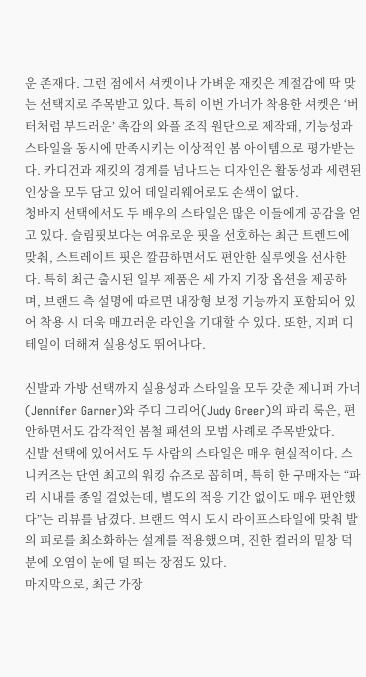운 존재다. 그런 점에서 셔켓이나 가벼운 재킷은 계절감에 딱 맞는 선택지로 주목받고 있다. 특히 이번 가너가 착용한 셔켓은 ‘버터처럼 부드러운’ 촉감의 와플 조직 원단으로 제작돼, 기능성과 스타일을 동시에 만족시키는 이상적인 봄 아이템으로 평가받는다. 카디건과 재킷의 경계를 넘나드는 디자인은 활동성과 세련된 인상을 모두 담고 있어 데일리웨어로도 손색이 없다.
청바지 선택에서도 두 배우의 스타일은 많은 이들에게 공감을 얻고 있다. 슬림핏보다는 여유로운 핏을 선호하는 최근 트렌드에 맞춰, 스트레이트 핏은 깔끔하면서도 편안한 실루엣을 선사한다. 특히 최근 출시된 일부 제품은 세 가지 기장 옵션을 제공하며, 브랜드 측 설명에 따르면 내장형 보정 기능까지 포함되어 있어 착용 시 더욱 매끄러운 라인을 기대할 수 있다. 또한, 지퍼 디테일이 더해져 실용성도 뛰어나다.

신발과 가방 선택까지 실용성과 스타일을 모두 갖춘 제니퍼 가너(Jennifer Garner)와 주디 그리어(Judy Greer)의 파리 룩은, 편안하면서도 감각적인 봄철 패션의 모범 사례로 주목받았다.
신발 선택에 있어서도 두 사람의 스타일은 매우 현실적이다. 스니커즈는 단연 최고의 워킹 슈즈로 꼽히며, 특히 한 구매자는 “파리 시내를 종일 걸었는데, 별도의 적응 기간 없이도 매우 편안했다”는 리뷰를 남겼다. 브랜드 역시 도시 라이프스타일에 맞춰 발의 피로를 최소화하는 설계를 적용했으며, 진한 컬러의 밑창 덕분에 오염이 눈에 덜 띄는 장점도 있다.
마지막으로, 최근 가장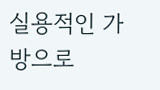실용적인 가방으로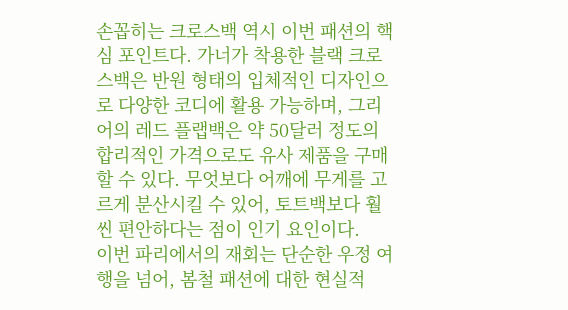손꼽히는 크로스백 역시 이번 패션의 핵심 포인트다. 가너가 착용한 블랙 크로스백은 반원 형태의 입체적인 디자인으로 다양한 코디에 활용 가능하며, 그리어의 레드 플랩백은 약 50달러 정도의 합리적인 가격으로도 유사 제품을 구매할 수 있다. 무엇보다 어깨에 무게를 고르게 분산시킬 수 있어, 토트백보다 훨씬 편안하다는 점이 인기 요인이다.
이번 파리에서의 재회는 단순한 우정 여행을 넘어, 봄철 패션에 대한 현실적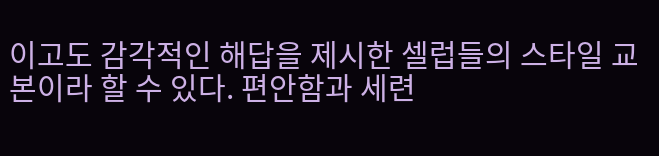이고도 감각적인 해답을 제시한 셀럽들의 스타일 교본이라 할 수 있다. 편안함과 세련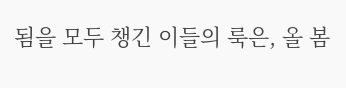됨을 모두 챙긴 이들의 룩은, 올 봄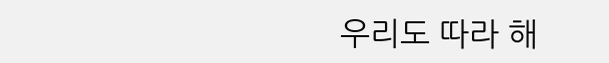우리도 따라 해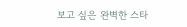보고 싶은 완벽한 스타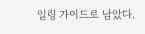일링 가이드로 남았다.